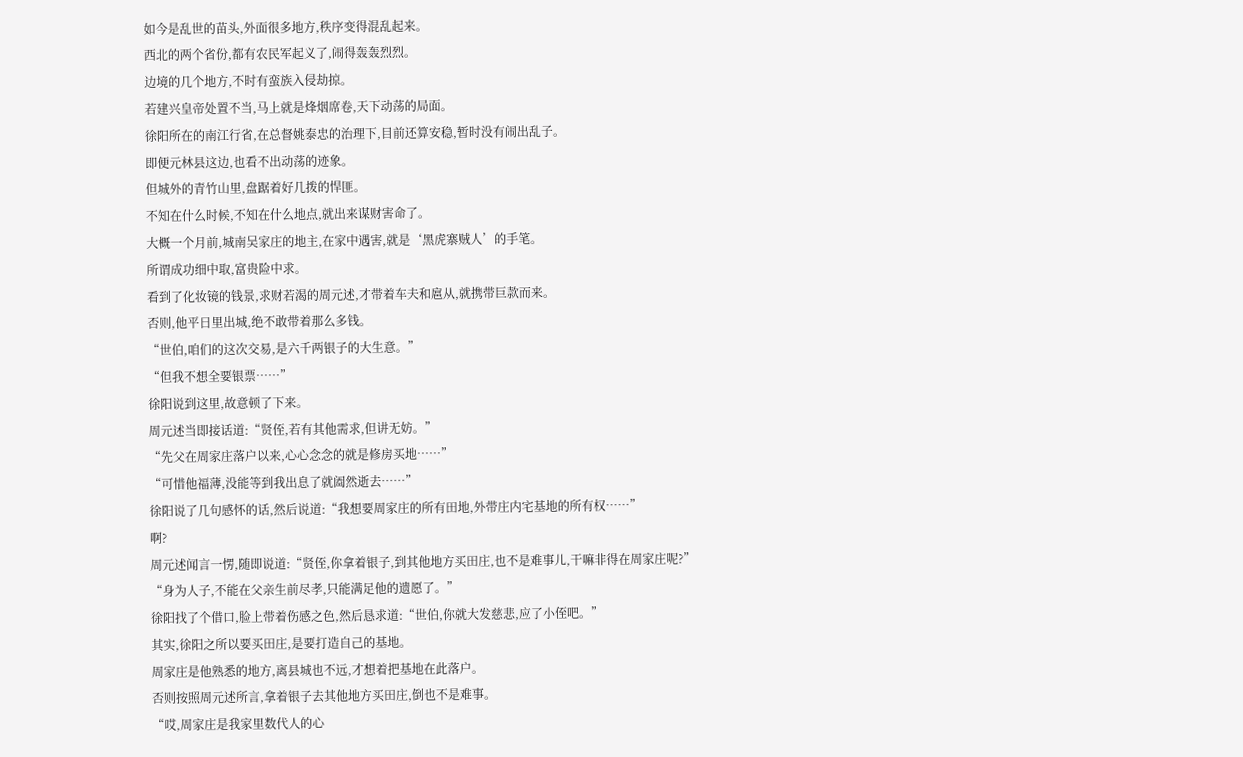如今是乱世的苗头,外面很多地方,秩序变得混乱起来。
西北的两个省份,都有农民军起义了,闹得轰轰烈烈。
边境的几个地方,不时有蛮族入侵劫掠。
若建兴皇帝处置不当,马上就是烽烟席卷,天下动荡的局面。
徐阳所在的南江行省,在总督姚泰忠的治理下,目前还算安稳,暂时没有闹出乱子。
即便元林县这边,也看不出动荡的迹象。
但城外的青竹山里,盘踞着好几拨的悍匪。
不知在什么时候,不知在什么地点,就出来谋财害命了。
大概一个月前,城南吴家庄的地主,在家中遇害,就是‘黑虎寨贼人’的手笔。
所谓成功细中取,富贵险中求。
看到了化妆镜的钱景,求财若渴的周元述,才带着车夫和扈从,就携带巨款而来。
否则,他平日里出城,绝不敢带着那么多钱。
“世伯,咱们的这次交易,是六千两银子的大生意。”
“但我不想全要银票……”
徐阳说到这里,故意顿了下来。
周元述当即接话道:“贤侄,若有其他需求,但讲无妨。”
“先父在周家庄落户以来,心心念念的就是修房买地……”
“可惜他福薄,没能等到我出息了就阖然逝去……”
徐阳说了几句感怀的话,然后说道:“我想要周家庄的所有田地,外带庄内宅基地的所有权……”
啊?
周元述闻言一愣,随即说道:“贤侄,你拿着银子,到其他地方买田庄,也不是难事儿,干嘛非得在周家庄呢?”
“身为人子,不能在父亲生前尽孝,只能满足他的遗愿了。”
徐阳找了个借口,脸上带着伤感之色,然后恳求道:“世伯,你就大发慈悲,应了小侄吧。”
其实,徐阳之所以要买田庄,是要打造自己的基地。
周家庄是他熟悉的地方,离县城也不远,才想着把基地在此落户。
否则按照周元述所言,拿着银子去其他地方买田庄,倒也不是难事。
“哎,周家庄是我家里数代人的心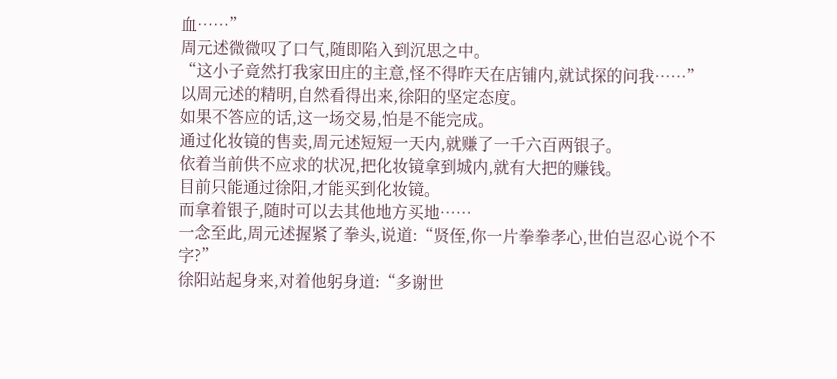血……”
周元述微微叹了口气,随即陷入到沉思之中。
“这小子竟然打我家田庄的主意,怪不得昨天在店铺内,就试探的问我……”
以周元述的精明,自然看得出来,徐阳的坚定态度。
如果不答应的话,这一场交易,怕是不能完成。
通过化妆镜的售卖,周元述短短一天内,就赚了一千六百两银子。
依着当前供不应求的状况,把化妆镜拿到城内,就有大把的赚钱。
目前只能通过徐阳,才能买到化妆镜。
而拿着银子,随时可以去其他地方买地……
一念至此,周元述握紧了拳头,说道:“贤侄,你一片拳拳孝心,世伯岂忍心说个不字?”
徐阳站起身来,对着他躬身道:“多谢世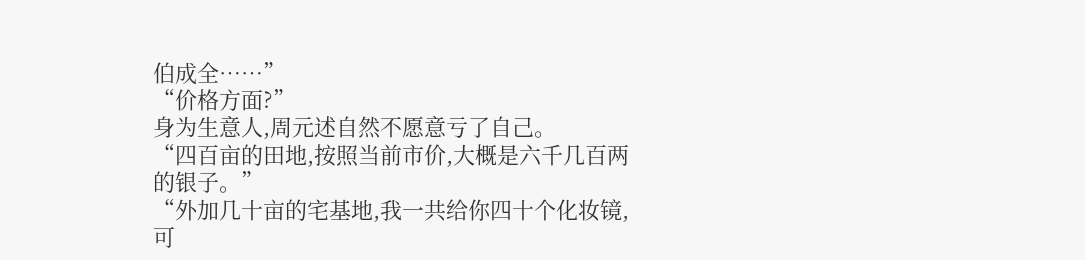伯成全……”
“价格方面?”
身为生意人,周元述自然不愿意亏了自己。
“四百亩的田地,按照当前市价,大概是六千几百两的银子。”
“外加几十亩的宅基地,我一共给你四十个化妆镜,可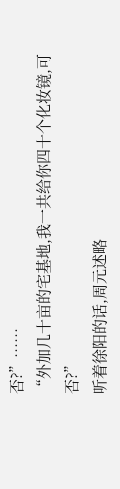否?”……
“外加几十亩的宅基地,我一共给你四十个化妆镜,可否?”
听着徐阳的话,周元述略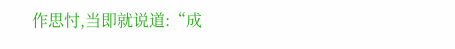作思忖,当即就说道:“成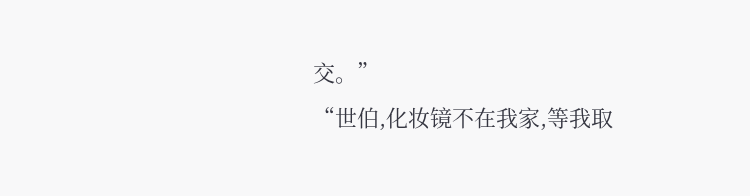交。”
“世伯,化妆镜不在我家,等我取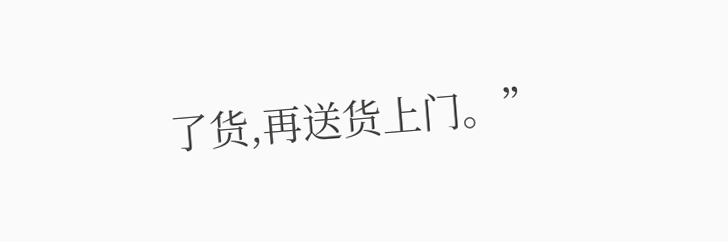了货,再送货上门。”